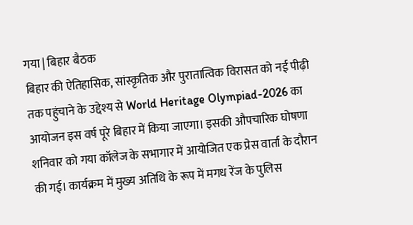गया | बिहार बैठक
बिहार की ऐतिहासिक, सांस्कृतिक और पुरातात्विक विरासत को नई पीढ़ी तक पहुंचाने के उद्देश्य से World Heritage Olympiad-2026 का आयोजन इस वर्ष पूरे बिहार में किया जाएगा। इसकी औपचारिक घोषणा शनिवार को गया कॉलेज के सभागार में आयोजित एक प्रेस वार्ता के दौरान की गई। कार्यक्रम में मुख्य अतिथि के रूप में मगध रेंज के पुलिस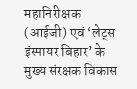महानिरीक्षक (आईजी) एवं ‘लेट्स इंस्पायर बिहार’ के मुख्य संरक्षक विकास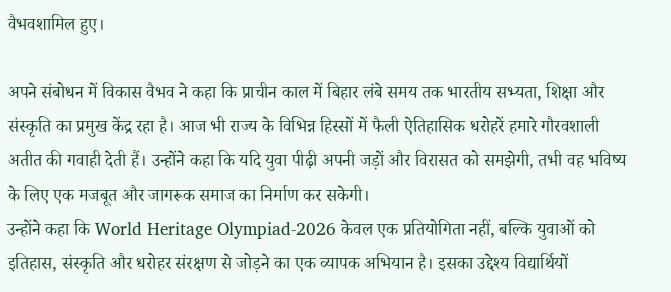वैभवशामिल हुए।

अपने संबोधन में विकास वैभव ने कहा कि प्राचीन काल में बिहार लंबे समय तक भारतीय सभ्यता, शिक्षा और संस्कृति का प्रमुख केंद्र रहा है। आज भी राज्य के विभिन्न हिस्सों में फैली ऐतिहासिक धरोहरें हमारे गौरवशाली अतीत की गवाही देती हैं। उन्होंने कहा कि यदि युवा पीढ़ी अपनी जड़ों और विरासत को समझेगी, तभी वह भविष्य के लिए एक मजबूत और जागरूक समाज का निर्माण कर सकेगी।
उन्होंने कहा कि World Heritage Olympiad-2026 केवल एक प्रतियोगिता नहीं, बल्कि युवाओं को इतिहास, संस्कृति और धरोहर संरक्षण से जोड़ने का एक व्यापक अभियान है। इसका उद्देश्य विद्यार्थियों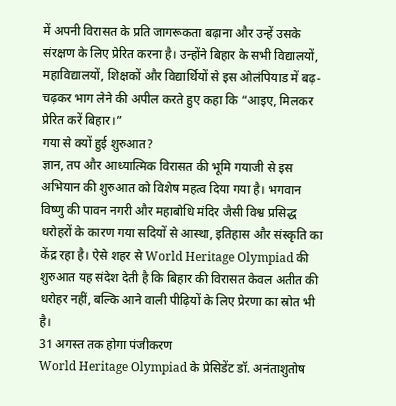में अपनी विरासत के प्रति जागरूकता बढ़ाना और उन्हें उसके संरक्षण के लिए प्रेरित करना है। उन्होंने बिहार के सभी विद्यालयों, महाविद्यालयों, शिक्षकों और विद्यार्थियों से इस ओलंपियाड में बढ़-चढ़कर भाग लेने की अपील करते हुए कहा कि “आइए, मिलकर प्रेरित करें बिहार।”
गया से क्यों हुई शुरुआत?
ज्ञान, तप और आध्यात्मिक विरासत की भूमि गयाजी से इस अभियान की शुरुआत को विशेष महत्व दिया गया है। भगवान विष्णु की पावन नगरी और महाबोधि मंदिर जैसी विश्व प्रसिद्ध धरोहरों के कारण गया सदियों से आस्था, इतिहास और संस्कृति का केंद्र रहा है। ऐसे शहर से World Heritage Olympiad की शुरुआत यह संदेश देती है कि बिहार की विरासत केवल अतीत की धरोहर नहीं, बल्कि आने वाली पीढ़ियों के लिए प्रेरणा का स्रोत भी है।
31 अगस्त तक होगा पंजीकरण
World Heritage Olympiad के प्रेसिडेंट डॉ. अनंताशुतोष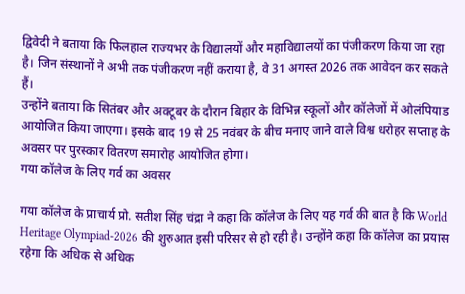द्विवेदी ने बताया कि फिलहाल राज्यभर के विद्यालयों और महाविद्यालयों का पंजीकरण किया जा रहा है। जिन संस्थानों ने अभी तक पंजीकरण नहीं कराया है, वे 31 अगस्त 2026 तक आवेदन कर सकते हैं।
उन्होंने बताया कि सितंबर और अक्टूबर के दौरान बिहार के विभिन्न स्कूलों और कॉलेजों में ओलंपियाड आयोजित किया जाएगा। इसके बाद 19 से 25 नवंबर के बीच मनाए जाने वाले विश्व धरोहर सप्ताह के अवसर पर पुरस्कार वितरण समारोह आयोजित होगा।
गया कॉलेज के लिए गर्व का अवसर

गया कॉलेज के प्राचार्य प्रो. सतीश सिंह चंद्रा ने कहा कि कॉलेज के लिए यह गर्व की बात है कि World Heritage Olympiad-2026 की शुरुआत इसी परिसर से हो रही है। उन्होंने कहा कि कॉलेज का प्रयास रहेगा कि अधिक से अधिक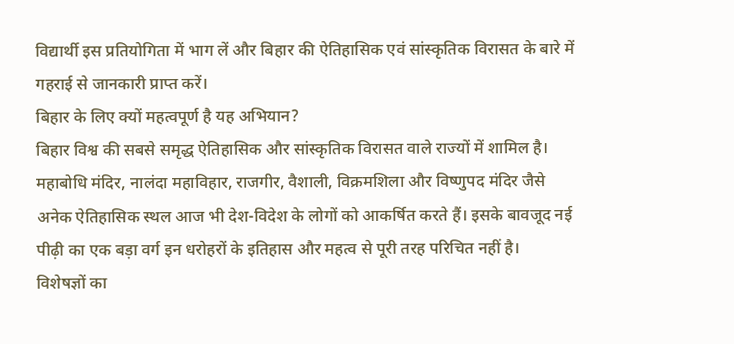विद्यार्थी इस प्रतियोगिता में भाग लें और बिहार की ऐतिहासिक एवं सांस्कृतिक विरासत के बारे में गहराई से जानकारी प्राप्त करें।
बिहार के लिए क्यों महत्वपूर्ण है यह अभियान?
बिहार विश्व की सबसे समृद्ध ऐतिहासिक और सांस्कृतिक विरासत वाले राज्यों में शामिल है। महाबोधि मंदिर, नालंदा महाविहार, राजगीर, वैशाली, विक्रमशिला और विष्णुपद मंदिर जैसे अनेक ऐतिहासिक स्थल आज भी देश-विदेश के लोगों को आकर्षित करते हैं। इसके बावजूद नई पीढ़ी का एक बड़ा वर्ग इन धरोहरों के इतिहास और महत्व से पूरी तरह परिचित नहीं है।
विशेषज्ञों का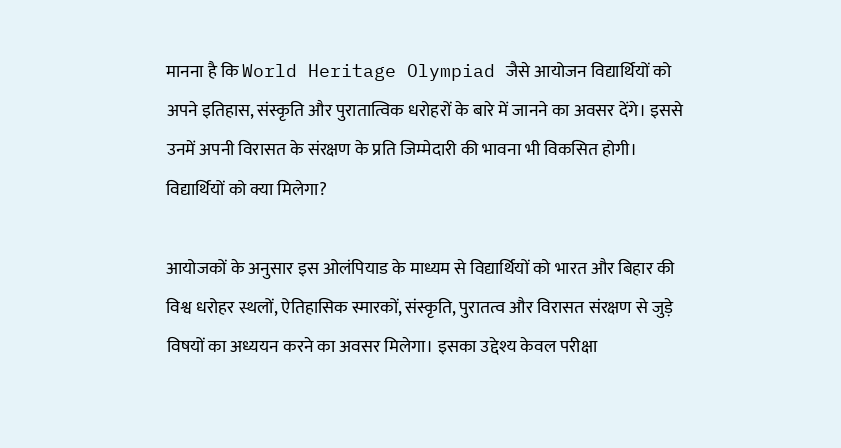मानना है कि World Heritage Olympiad जैसे आयोजन विद्यार्थियों को अपने इतिहास, संस्कृति और पुरातात्विक धरोहरों के बारे में जानने का अवसर देंगे। इससे उनमें अपनी विरासत के संरक्षण के प्रति जिम्मेदारी की भावना भी विकसित होगी।
विद्यार्थियों को क्या मिलेगा?

आयोजकों के अनुसार इस ओलंपियाड के माध्यम से विद्यार्थियों को भारत और बिहार की विश्व धरोहर स्थलों, ऐतिहासिक स्मारकों, संस्कृति, पुरातत्व और विरासत संरक्षण से जुड़े विषयों का अध्ययन करने का अवसर मिलेगा। इसका उद्देश्य केवल परीक्षा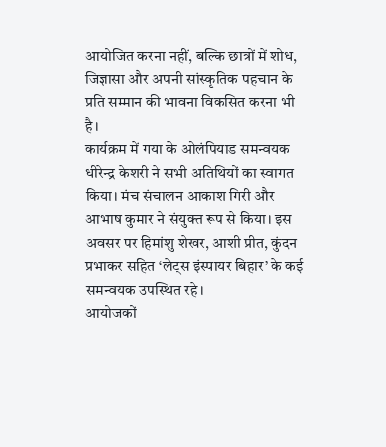आयोजित करना नहीं, बल्कि छात्रों में शोध, जिज्ञासा और अपनी सांस्कृतिक पहचान के प्रति सम्मान की भावना विकसित करना भी है।
कार्यक्रम में गया के ओलंपियाड समन्वयक धीरेन्द्र केशरी ने सभी अतिथियों का स्वागत किया। मंच संचालन आकाश गिरी और आभाष कुमार ने संयुक्त रूप से किया। इस अवसर पर हिमांशु शेखर, आशी प्रीत, कुंदन प्रभाकर सहित ‘लेट्स इंस्पायर बिहार’ के कई समन्वयक उपस्थित रहे।
आयोजकों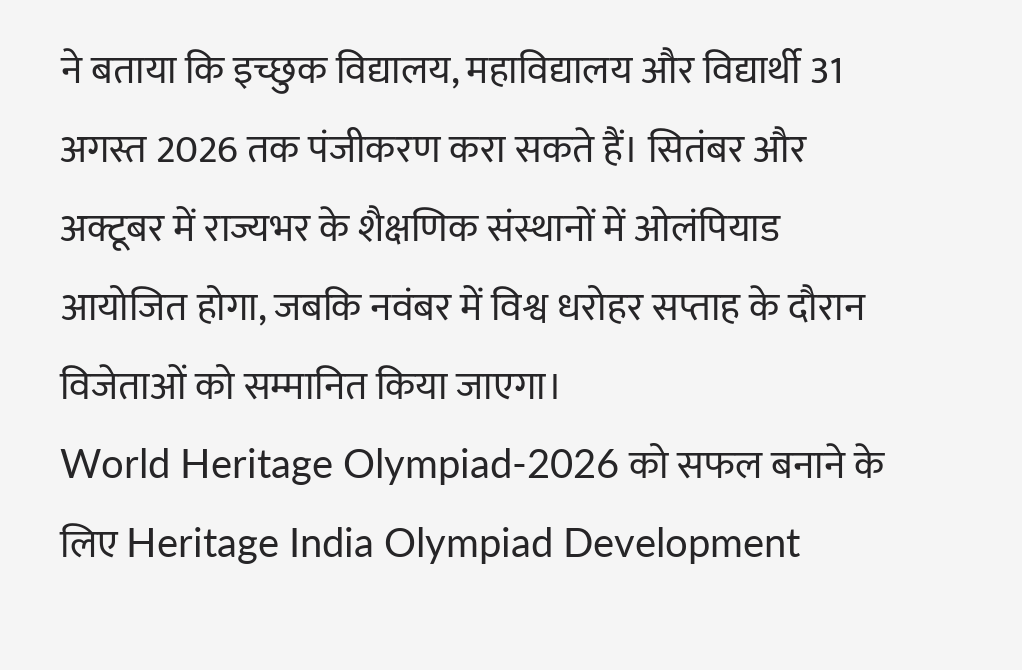ने बताया कि इच्छुक विद्यालय, महाविद्यालय और विद्यार्थी 31 अगस्त 2026 तक पंजीकरण करा सकते हैं। सितंबर और अक्टूबर में राज्यभर के शैक्षणिक संस्थानों में ओलंपियाड आयोजित होगा, जबकि नवंबर में विश्व धरोहर सप्ताह के दौरान विजेताओं को सम्मानित किया जाएगा।
World Heritage Olympiad-2026 को सफल बनाने के लिए Heritage India Olympiad Development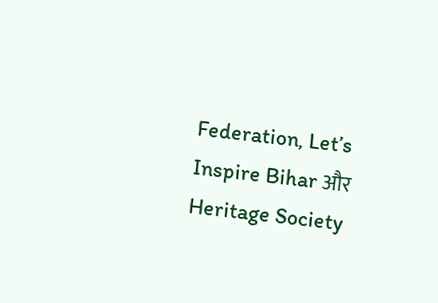Federation, Let’s Inspire Bihar और Heritage Society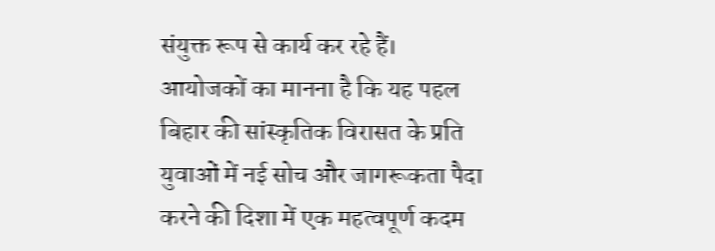संयुक्त रूप से कार्य कर रहे हैं। आयोजकों का मानना है कि यह पहल बिहार की सांस्कृतिक विरासत के प्रति युवाओं में नई सोच और जागरूकता पैदा करने की दिशा में एक महत्वपूर्ण कदम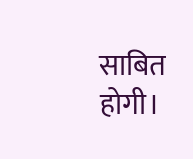साबित होगी।